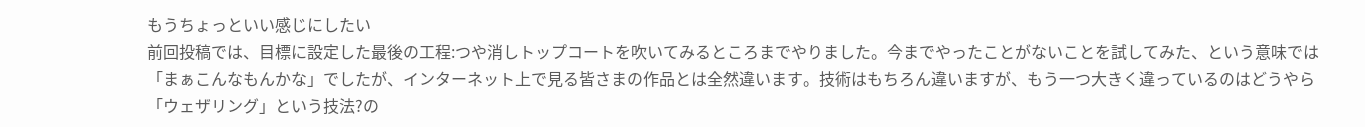もうちょっといい感じにしたい
前回投稿では、目標に設定した最後の工程:つや消しトップコートを吹いてみるところまでやりました。今までやったことがないことを試してみた、という意味では「まぁこんなもんかな」でしたが、インターネット上で見る皆さまの作品とは全然違います。技術はもちろん違いますが、もう一つ大きく違っているのはどうやら「ウェザリング」という技法?の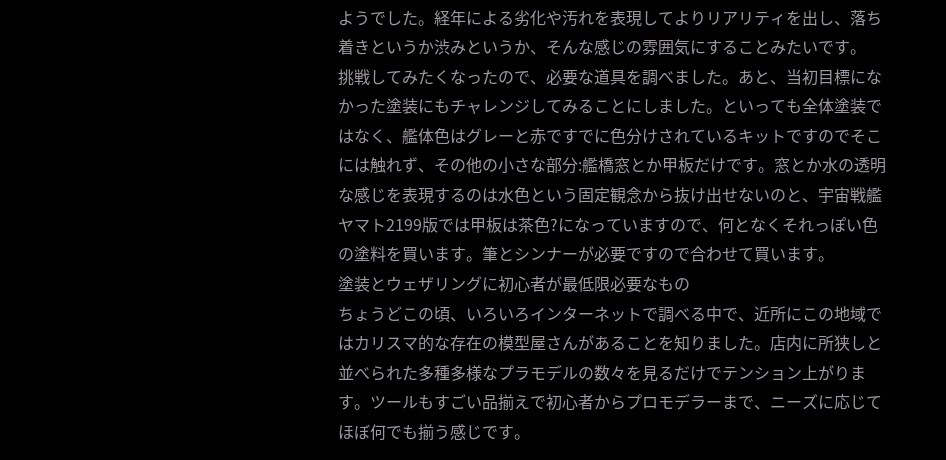ようでした。経年による劣化や汚れを表現してよりリアリティを出し、落ち着きというか渋みというか、そんな感じの雰囲気にすることみたいです。
挑戦してみたくなったので、必要な道具を調べました。あと、当初目標になかった塗装にもチャレンジしてみることにしました。といっても全体塗装ではなく、艦体色はグレーと赤ですでに色分けされているキットですのでそこには触れず、その他の小さな部分:艦橋窓とか甲板だけです。窓とか水の透明な感じを表現するのは水色という固定観念から抜け出せないのと、宇宙戦艦ヤマト2199版では甲板は茶色?になっていますので、何となくそれっぽい色の塗料を買います。筆とシンナーが必要ですので合わせて買います。
塗装とウェザリングに初心者が最低限必要なもの
ちょうどこの頃、いろいろインターネットで調べる中で、近所にこの地域ではカリスマ的な存在の模型屋さんがあることを知りました。店内に所狭しと並べられた多種多様なプラモデルの数々を見るだけでテンション上がります。ツールもすごい品揃えで初心者からプロモデラーまで、ニーズに応じてほぼ何でも揃う感じです。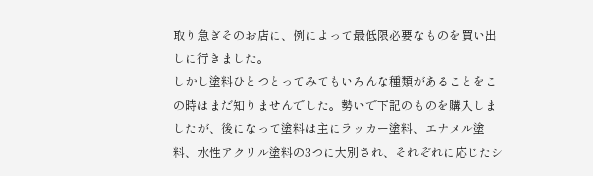取り急ぎそのお店に、例によって最低限必要なものを買い出しに行きました。
しかし塗料ひとつとってみてもいろんな種類があることをこの時はまだ知りませんでした。勢いで下記のものを購入しましたが、後になって塗料は主にラッカー塗料、エナメル塗料、水性アクリル塗料の3つに大別され、それぞれに応じたシ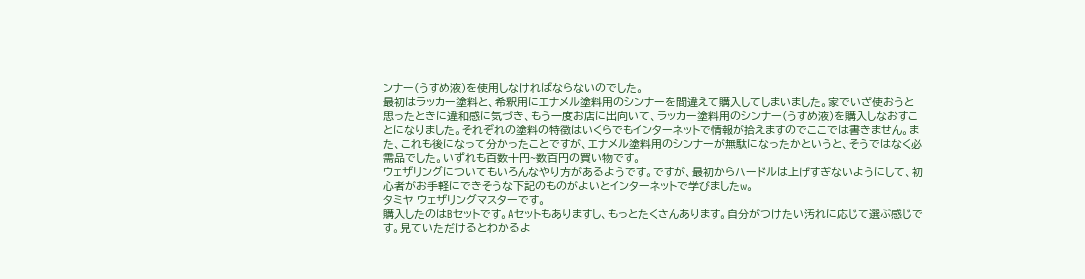ンナー(うすめ液)を使用しなければならないのでした。
最初はラッカー塗料と、希釈用にエナメル塗料用のシンナーを間違えて購入してしまいました。家でいざ使おうと思ったときに違和感に気づき、もう一度お店に出向いて、ラッカー塗料用のシンナー(うすめ液)を購入しなおすことになりました。それぞれの塗料の特徴はいくらでもインターネットで情報が拾えますのでここでは書きません。また、これも後になって分かったことですが、エナメル塗料用のシンナーが無駄になったかというと、そうではなく必需品でした。いずれも百数十円~数百円の買い物です。
ウェザリングについてもいろんなやり方があるようです。ですが、最初からハードルは上げすぎないようにして、初心者がお手軽にできそうな下記のものがよいとインターネットで学びましたw。
タミヤ ウェザリングマスターです。
購入したのはBセットです。Aセットもありますし、もっとたくさんあります。自分がつけたい汚れに応じて選ぶ感じです。見ていただけるとわかるよ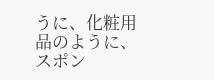うに、化粧用品のように、スポン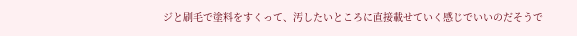ジと刷毛で塗料をすくって、汚したいところに直接載せていく感じでいいのだそうで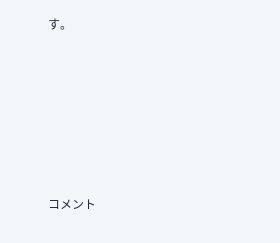す。








コメント